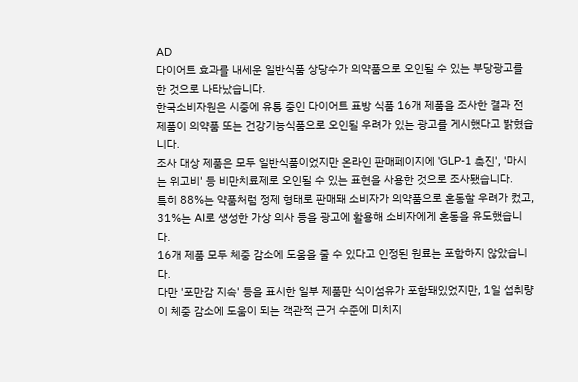AD
다이어트 효과를 내세운 일반식품 상당수가 의약품으로 오인될 수 있는 부당광고를 한 것으로 나타났습니다.
한국소비자원은 시중에 유통 중인 다이어트 표방 식품 16개 제품을 조사한 결과 전 제품이 의약품 또는 건강기능식품으로 오인될 우려가 있는 광고를 게시했다고 밝혔습니다.
조사 대상 제품은 모두 일반식품이었지만 온라인 판매페이지에 'GLP-1 촉진', '마시는 위고비' 등 비만치료제로 오인될 수 있는 표현을 사용한 것으로 조사됐습니다.
특히 88%는 약품처럼 정제 형태로 판매돼 소비자가 의약품으로 혼동할 우려가 컸고, 31%는 AI로 생성한 가상 의사 등을 광고에 활용해 소비자에게 혼동을 유도했습니다.
16개 제품 모두 체중 감소에 도움을 줄 수 있다고 인정된 원료는 포함하지 않았습니다.
다만 '포만감 지속' 등을 표시한 일부 제품만 식이섬유가 포함돼있었지만, 1일 섭취량이 체중 감소에 도움이 되는 객관적 근거 수준에 미치지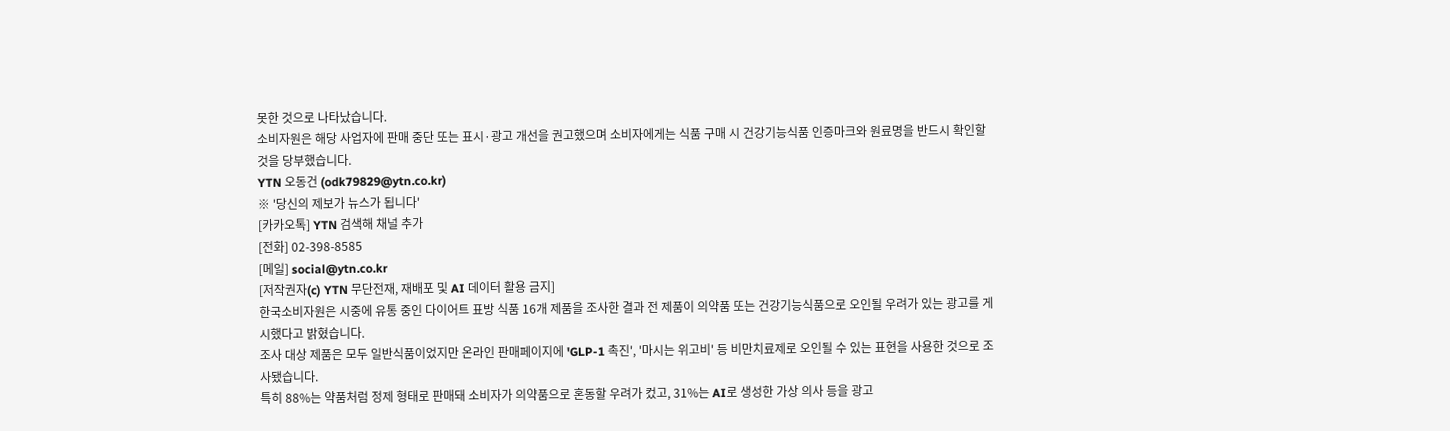못한 것으로 나타났습니다.
소비자원은 해당 사업자에 판매 중단 또는 표시·광고 개선을 권고했으며 소비자에게는 식품 구매 시 건강기능식품 인증마크와 원료명을 반드시 확인할 것을 당부했습니다.
YTN 오동건 (odk79829@ytn.co.kr)
※ '당신의 제보가 뉴스가 됩니다'
[카카오톡] YTN 검색해 채널 추가
[전화] 02-398-8585
[메일] social@ytn.co.kr
[저작권자(c) YTN 무단전재, 재배포 및 AI 데이터 활용 금지]
한국소비자원은 시중에 유통 중인 다이어트 표방 식품 16개 제품을 조사한 결과 전 제품이 의약품 또는 건강기능식품으로 오인될 우려가 있는 광고를 게시했다고 밝혔습니다.
조사 대상 제품은 모두 일반식품이었지만 온라인 판매페이지에 'GLP-1 촉진', '마시는 위고비' 등 비만치료제로 오인될 수 있는 표현을 사용한 것으로 조사됐습니다.
특히 88%는 약품처럼 정제 형태로 판매돼 소비자가 의약품으로 혼동할 우려가 컸고, 31%는 AI로 생성한 가상 의사 등을 광고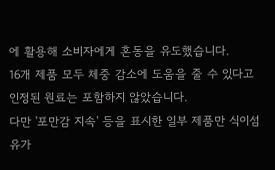에 활용해 소비자에게 혼동을 유도했습니다.
16개 제품 모두 체중 감소에 도움을 줄 수 있다고 인정된 원료는 포함하지 않았습니다.
다만 '포만감 지속' 등을 표시한 일부 제품만 식이섬유가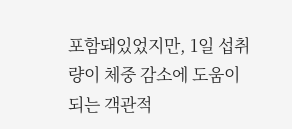포함돼있었지만, 1일 섭취량이 체중 감소에 도움이 되는 객관적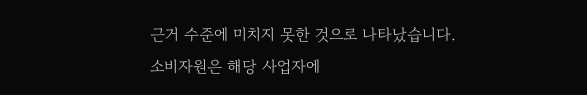근거 수준에 미치지 못한 것으로 나타났습니다.
소비자원은 해당 사업자에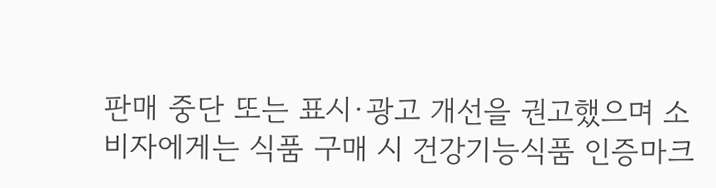판매 중단 또는 표시·광고 개선을 권고했으며 소비자에게는 식품 구매 시 건강기능식품 인증마크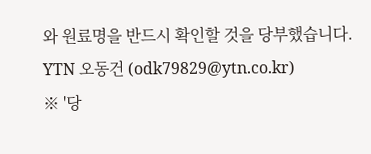와 원료명을 반드시 확인할 것을 당부했습니다.
YTN 오동건 (odk79829@ytn.co.kr)
※ '당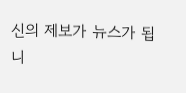신의 제보가 뉴스가 됩니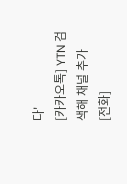다'
[카카오톡] YTN 검색해 채널 추가
[전화]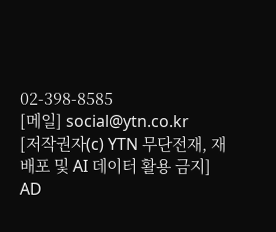02-398-8585
[메일] social@ytn.co.kr
[저작권자(c) YTN 무단전재, 재배포 및 AI 데이터 활용 금지]
AD